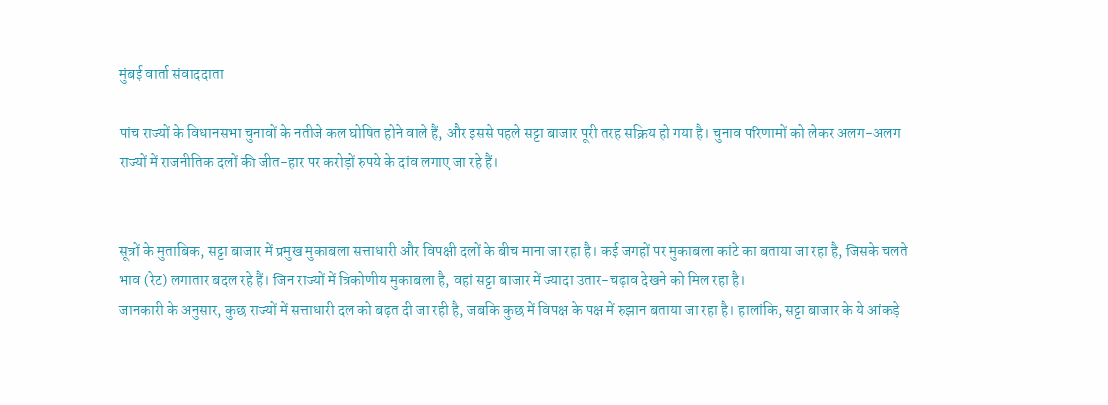मुंबई वार्ता संवाददाता

पांच राज्यों के विधानसभा चुनावों के नतीजे कल घोषित होने वाले हैं, और इससे पहले सट्टा बाजार पूरी तरह सक्रिय हो गया है। चुनाव परिणामों को लेकर अलग-अलग राज्यों में राजनीतिक दलों की जीत-हार पर करोड़ों रुपये के दांव लगाए जा रहे हैं।


सूत्रों के मुताबिक, सट्टा बाजार में प्रमुख मुकाबला सत्ताधारी और विपक्षी दलों के बीच माना जा रहा है। कई जगहों पर मुकाबला कांटे का बताया जा रहा है, जिसके चलते भाव (रेट) लगातार बदल रहे हैं। जिन राज्यों में त्रिकोणीय मुकाबला है, वहां सट्टा बाजार में ज्यादा उतार-चढ़ाव देखने को मिल रहा है।
जानकारी के अनुसार, कुछ राज्यों में सत्ताधारी दल को बढ़त दी जा रही है, जबकि कुछ में विपक्ष के पक्ष में रुझान बताया जा रहा है। हालांकि, सट्टा बाजार के ये आंकड़े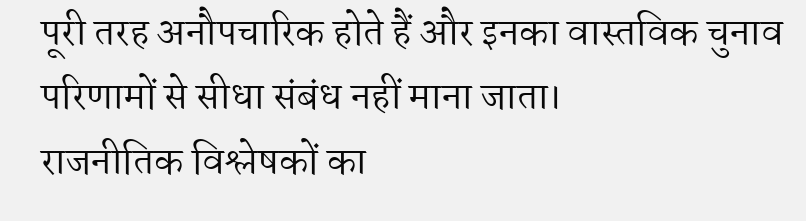पूरी तरह अनौपचारिक होते हैं और इनका वास्तविक चुनाव परिणामों से सीधा संबंध नहीं माना जाता।
राजनीतिक विश्लेषकों का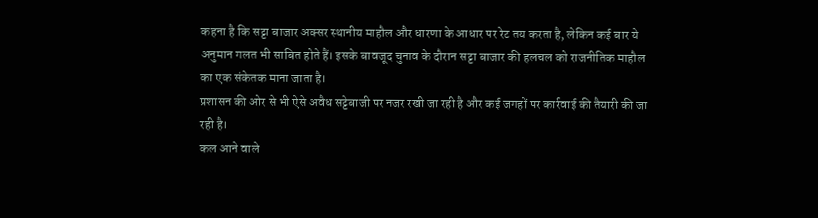कहना है कि सट्टा बाजार अक्सर स्थानीय माहौल और धारणा के आधार पर रेट तय करता है, लेकिन कई बार ये अनुमान गलत भी साबित होते हैं। इसके बावजूद चुनाव के दौरान सट्टा बाजार की हलचल को राजनीतिक माहौल का एक संकेतक माना जाता है।
प्रशासन की ओर से भी ऐसे अवैध सट्टेबाजी पर नजर रखी जा रही है और कई जगहों पर कार्रवाई की तैयारी की जा रही है।
कल आने वाले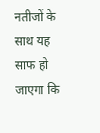नतीजों के साथ यह साफ हो जाएगा कि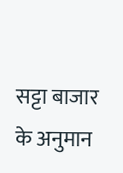सट्टा बाजार के अनुमान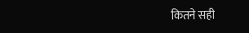कितने सही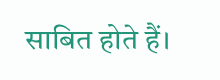साबित होते हैं।